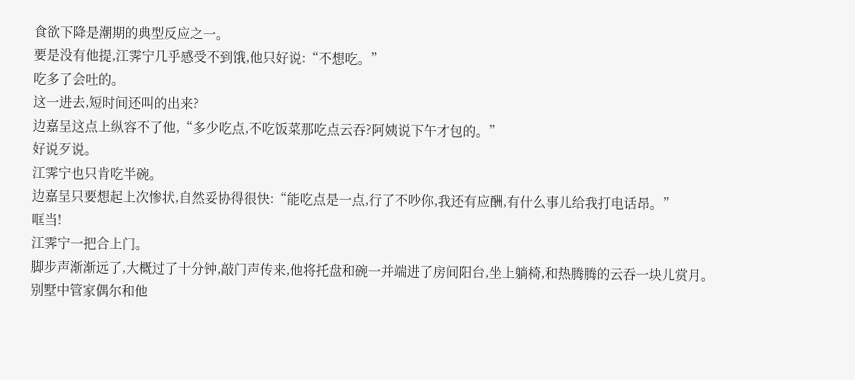食欲下降是潮期的典型反应之一。
要是没有他提,江霁宁几乎感受不到饿,他只好说:“不想吃。”
吃多了会吐的。
这一进去,短时间还叫的出来?
边嘉呈这点上纵容不了他,“多少吃点,不吃饭菜那吃点云吞?阿姨说下午才包的。”
好说歹说。
江霁宁也只肯吃半碗。
边嘉呈只要想起上次惨状,自然妥协得很快:“能吃点是一点,行了不吵你,我还有应酬,有什么事儿给我打电话昂。”
哐当!
江霁宁一把合上门。
脚步声渐渐远了,大概过了十分钟,敲门声传来,他将托盘和碗一并端进了房间阳台,坐上躺椅,和热腾腾的云吞一块儿赏月。
别墅中管家偶尔和他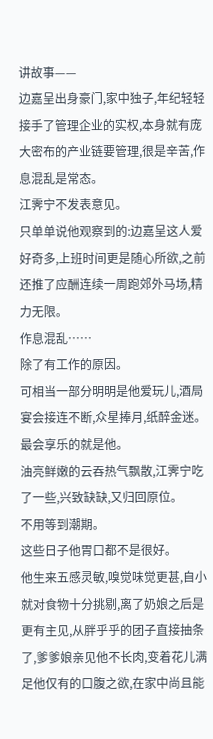讲故事——
边嘉呈出身豪门,家中独子,年纪轻轻接手了管理企业的实权,本身就有庞大密布的产业链要管理,很是辛苦,作息混乱是常态。
江霁宁不发表意见。
只单单说他观察到的:边嘉呈这人爱好奇多,上班时间更是随心所欲,之前还推了应酬连续一周跑郊外马场,精力无限。
作息混乱……
除了有工作的原因。
可相当一部分明明是他爱玩儿,酒局宴会接连不断,众星捧月,纸醉金迷。
最会享乐的就是他。
油亮鲜嫩的云吞热气飘散,江霁宁吃了一些,兴致缺缺,又归回原位。
不用等到潮期。
这些日子他胃口都不是很好。
他生来五感灵敏,嗅觉味觉更甚,自小就对食物十分挑剔,离了奶娘之后是更有主见,从胖乎乎的团子直接抽条了,爹爹娘亲见他不长肉,变着花儿满足他仅有的口腹之欲,在家中尚且能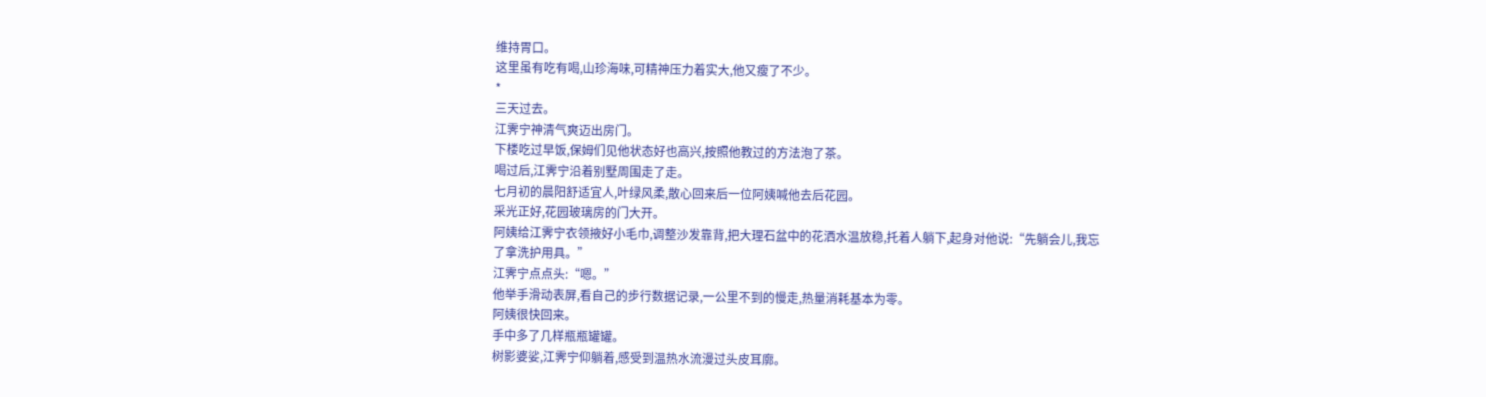维持胃口。
这里虽有吃有喝,山珍海味,可精神压力着实大,他又瘦了不少。
*
三天过去。
江霁宁神清气爽迈出房门。
下楼吃过早饭,保姆们见他状态好也高兴,按照他教过的方法泡了茶。
喝过后,江霁宁沿着别墅周围走了走。
七月初的晨阳舒适宜人,叶绿风柔,散心回来后一位阿姨喊他去后花园。
采光正好,花园玻璃房的门大开。
阿姨给江霁宁衣领掖好小毛巾,调整沙发靠背,把大理石盆中的花洒水温放稳,托着人躺下,起身对他说:“先躺会儿,我忘了拿洗护用具。”
江霁宁点点头:“嗯。”
他举手滑动表屏,看自己的步行数据记录,一公里不到的慢走,热量消耗基本为零。
阿姨很快回来。
手中多了几样瓶瓶罐罐。
树影婆娑,江霁宁仰躺着,感受到温热水流漫过头皮耳廓。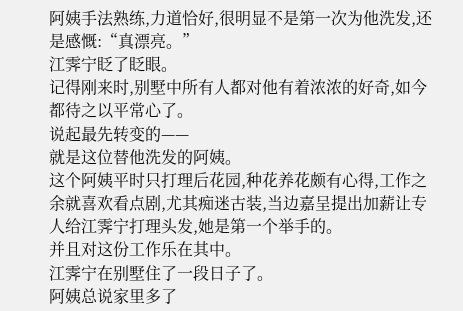阿姨手法熟练,力道恰好,很明显不是第一次为他洗发,还是感慨:“真漂亮。”
江霁宁眨了眨眼。
记得刚来时,别墅中所有人都对他有着浓浓的好奇,如今都待之以平常心了。
说起最先转变的——
就是这位替他洗发的阿姨。
这个阿姨平时只打理后花园,种花养花颇有心得,工作之余就喜欢看点剧,尤其痴迷古装,当边嘉呈提出加薪让专人给江霁宁打理头发,她是第一个举手的。
并且对这份工作乐在其中。
江霁宁在别墅住了一段日子了。
阿姨总说家里多了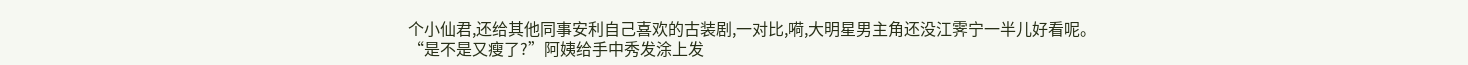个小仙君,还给其他同事安利自己喜欢的古装剧,一对比,嗬,大明星男主角还没江霁宁一半儿好看呢。
“是不是又瘦了?”阿姨给手中秀发涂上发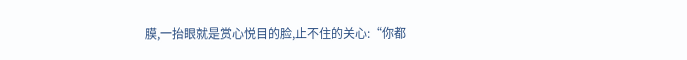膜,一抬眼就是赏心悦目的脸,止不住的关心:“你都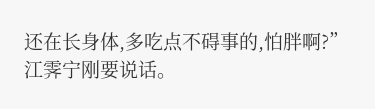还在长身体,多吃点不碍事的,怕胖啊?”
江霁宁刚要说话。